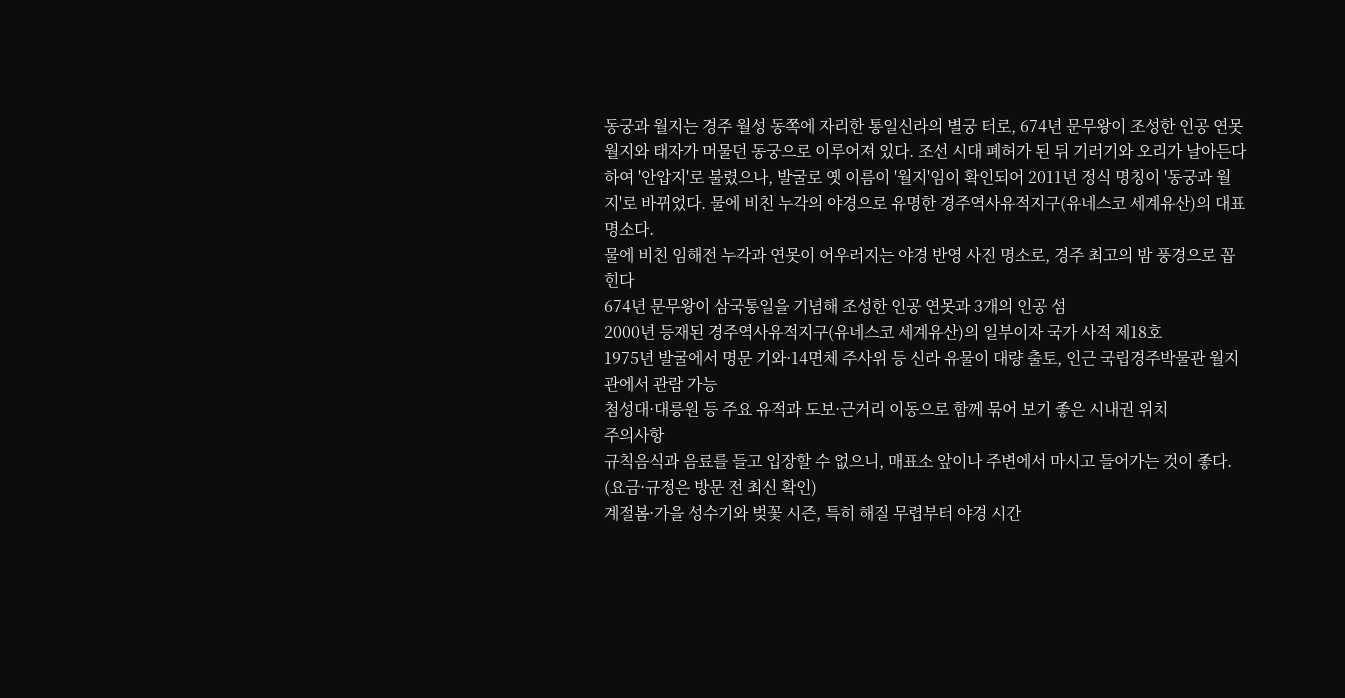동궁과 월지는 경주 월성 동쪽에 자리한 통일신라의 별궁 터로, 674년 문무왕이 조성한 인공 연못 월지와 태자가 머물던 동궁으로 이루어져 있다. 조선 시대 폐허가 된 뒤 기러기와 오리가 날아든다 하여 '안압지'로 불렸으나, 발굴로 옛 이름이 '월지'임이 확인되어 2011년 정식 명칭이 '동궁과 월지'로 바뀌었다. 물에 비친 누각의 야경으로 유명한 경주역사유적지구(유네스코 세계유산)의 대표 명소다.
물에 비친 임해전 누각과 연못이 어우러지는 야경 반영 사진 명소로, 경주 최고의 밤 풍경으로 꼽힌다
674년 문무왕이 삼국통일을 기념해 조성한 인공 연못과 3개의 인공 섬
2000년 등재된 경주역사유적지구(유네스코 세계유산)의 일부이자 국가 사적 제18호
1975년 발굴에서 명문 기와·14면체 주사위 등 신라 유물이 대량 출토, 인근 국립경주박물관 월지관에서 관람 가능
첨성대·대릉원 등 주요 유적과 도보·근거리 이동으로 함께 묶어 보기 좋은 시내권 위치
주의사항
규칙음식과 음료를 들고 입장할 수 없으니, 매표소 앞이나 주변에서 마시고 들어가는 것이 좋다. (요금·규정은 방문 전 최신 확인)
계절봄·가을 성수기와 벚꽃 시즌, 특히 해질 무렵부터 야경 시간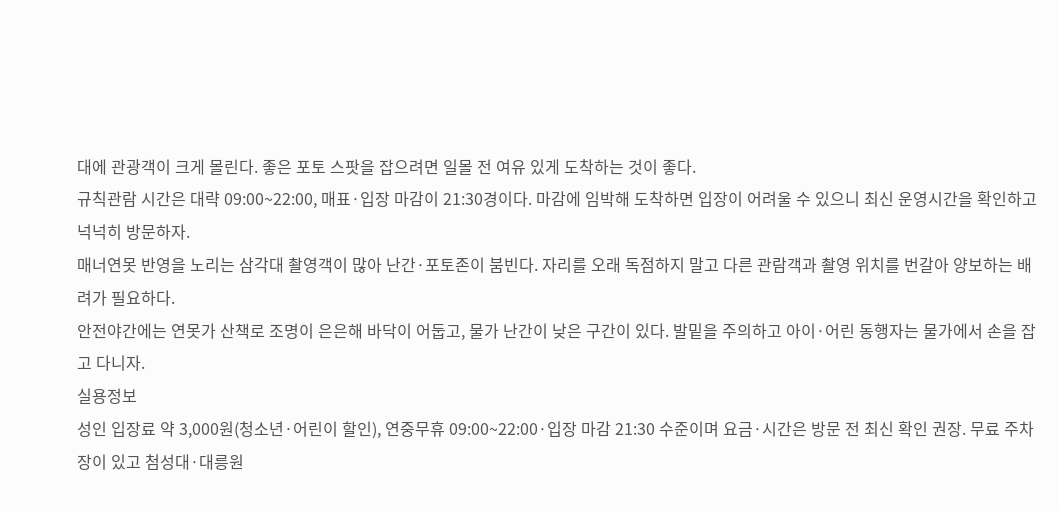대에 관광객이 크게 몰린다. 좋은 포토 스팟을 잡으려면 일몰 전 여유 있게 도착하는 것이 좋다.
규칙관람 시간은 대략 09:00~22:00, 매표·입장 마감이 21:30경이다. 마감에 임박해 도착하면 입장이 어려울 수 있으니 최신 운영시간을 확인하고 넉넉히 방문하자.
매너연못 반영을 노리는 삼각대 촬영객이 많아 난간·포토존이 붐빈다. 자리를 오래 독점하지 말고 다른 관람객과 촬영 위치를 번갈아 양보하는 배려가 필요하다.
안전야간에는 연못가 산책로 조명이 은은해 바닥이 어둡고, 물가 난간이 낮은 구간이 있다. 발밑을 주의하고 아이·어린 동행자는 물가에서 손을 잡고 다니자.
실용정보
성인 입장료 약 3,000원(청소년·어린이 할인), 연중무휴 09:00~22:00·입장 마감 21:30 수준이며 요금·시간은 방문 전 최신 확인 권장. 무료 주차장이 있고 첨성대·대릉원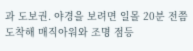과 도보권. 야경을 보려면 일몰 20분 전쯤 도착해 매직아워와 조명 점등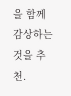을 함께 감상하는 것을 추천.